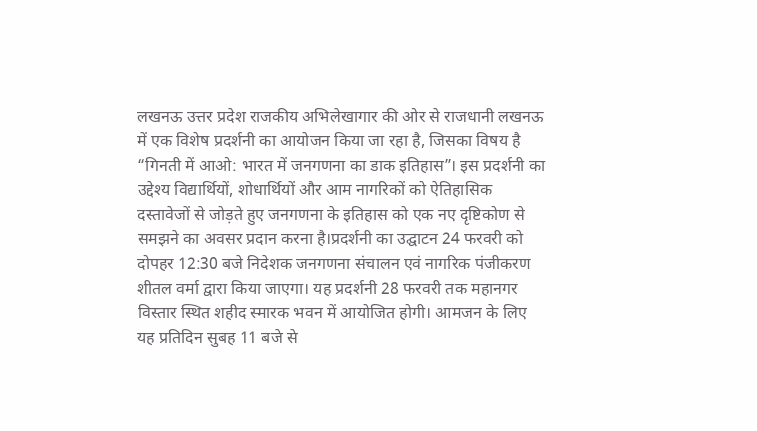लखनऊ उत्तर प्रदेश राजकीय अभिलेखागार की ओर से राजधानी लखनऊ में एक विशेष प्रदर्शनी का आयोजन किया जा रहा है, जिसका विषय है “गिनती में आओ: भारत में जनगणना का डाक इतिहास”। इस प्रदर्शनी का उद्देश्य विद्यार्थियों, शोधार्थियों और आम नागरिकों को ऐतिहासिक दस्तावेजों से जोड़ते हुए जनगणना के इतिहास को एक नए दृष्टिकोण से समझने का अवसर प्रदान करना है।प्रदर्शनी का उद्घाटन 24 फरवरी को दोपहर 12:30 बजे निदेशक जनगणना संचालन एवं नागरिक पंजीकरण शीतल वर्मा द्वारा किया जाएगा। यह प्रदर्शनी 28 फरवरी तक महानगर विस्तार स्थित शहीद स्मारक भवन में आयोजित होगी। आमजन के लिए यह प्रतिदिन सुबह 11 बजे से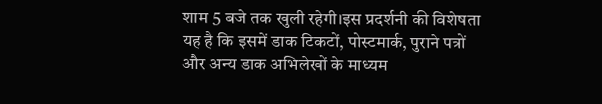शाम 5 बजे तक खुली रहेगी।इस प्रदर्शनी की विशेषता यह है कि इसमें डाक टिकटों, पोस्टमार्क, पुराने पत्रों और अन्य डाक अभिलेखों के माध्यम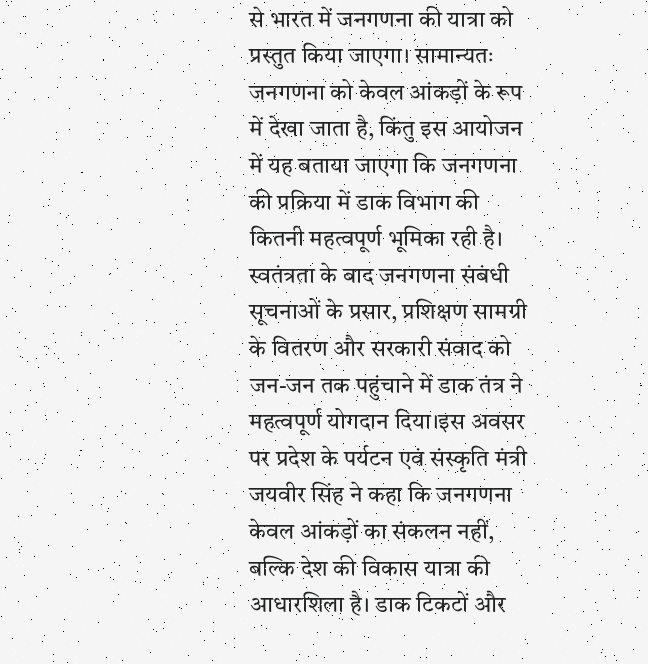से भारत में जनगणना की यात्रा को प्रस्तुत किया जाएगा। सामान्यतः जनगणना को केवल आंकड़ों के रूप में देखा जाता है, किंतु इस आयोजन में यह बताया जाएगा कि जनगणना की प्रक्रिया में डाक विभाग की कितनी महत्वपूर्ण भूमिका रही है। स्वतंत्रता के बाद जनगणना संबंधी सूचनाओं के प्रसार, प्रशिक्षण सामग्री के वितरण और सरकारी संवाद को जन-जन तक पहुंचाने में डाक तंत्र ने महत्वपूर्ण योगदान दिया।इस अवसर पर प्रदेश के पर्यटन एवं संस्कृति मंत्री जयवीर सिंह ने कहा कि जनगणना केवल आंकड़ों का संकलन नहीं, बल्कि देश की विकास यात्रा की आधारशिला है। डाक टिकटों और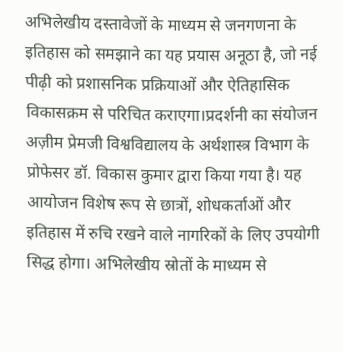अभिलेखीय दस्तावेजों के माध्यम से जनगणना के इतिहास को समझाने का यह प्रयास अनूठा है, जो नई पीढ़ी को प्रशासनिक प्रक्रियाओं और ऐतिहासिक विकासक्रम से परिचित कराएगा।प्रदर्शनी का संयोजन अज़ीम प्रेमजी विश्वविद्यालय के अर्थशास्त्र विभाग के प्रोफेसर डॉ. विकास कुमार द्वारा किया गया है। यह आयोजन विशेष रूप से छात्रों, शोधकर्ताओं और इतिहास में रुचि रखने वाले नागरिकों के लिए उपयोगी सिद्ध होगा। अभिलेखीय स्रोतों के माध्यम से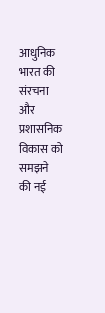आधुनिक भारत की संरचना और प्रशासनिक विकास को समझने की नई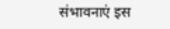संभावनाएं इस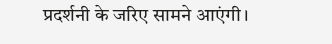प्रदर्शनी के जरिए सामने आएंगी।